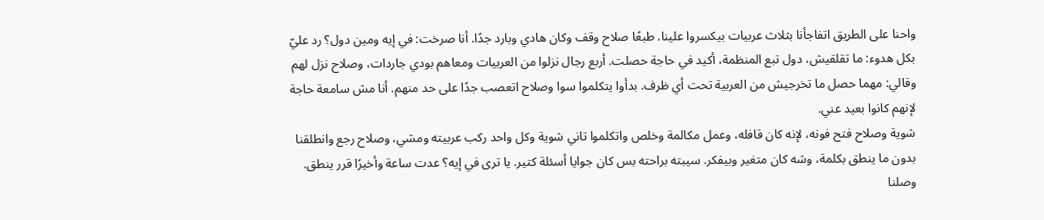واحنا على الطريق اتفاجأنا بثلاث عربيات بيكسروا علينا. طبعًا صلاح وقف وكان هادي وبارد جدًا. أنا صرخت: في إيه ومين دول؟ رد عليّ بكل هدوء: ما تقلقيش، دول تبع المنظمة، أكيد في حاجة حصلت. أربع رجال نزلوا من العربيات ومعاهم بودي جاردات، وصلاح نزل لهم وقالي: مهما حصل ما تخرجيش من العربية تحت أي ظرف. بدأوا يتكلموا سوا وصلاح اتعصب جدًا على حد منهم. أنا مش سامعة حاجة لإنهم كانوا بعيد عني.
شوية وصلاح فتح فونه، لإنه كان قافله، وعمل مكالمة وخلص واتكلموا تاني شوية وكل واحد ركب عربيته ومشي، وصلاح رجع وانطلقنا بدون ما ينطق بكلمة، وشه كان متغير وبيفكر. سيبته براحته بس كان جوايا أسئلة كتير. يا ترى في إيه؟ عدت ساعة وأخيرًا قرر ينطق. وصلنا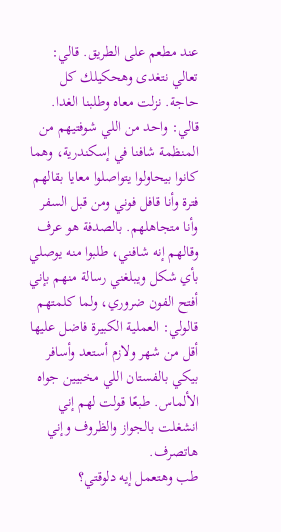عند مطعم على الطريق. قالي: تعالي نتغدى وهحكيلك كل حاجة. نزلت معاه وطلبنا الغدا.
قالي: واحد من اللي شوفتيهم من المنظمة شافنا في إسكندرية، وهما كانوا بيحاولوا يتواصلوا معايا بقالهم فترة وأنا قافل فوني ومن قبل السفر وأنا متجاهلهم. بالصدفة هو عرف وقالهم إنه شافني، طلبوا منه يوصلي بأي شكل ويبلغني رسالة منهم بإني أفتح الفون ضروري، ولما كلمتهم قالولي: العملية الكبيرة فاضل عليها أقل من شهر ولازم أستعد وأسافر بيكي بالفستان اللي مخبيين جواه الألماس. طبعًا قولت لهم إني انشغلت بالجواز والظروف وإني هاتصرف.
طب وهتعمل إيه دلوقتي؟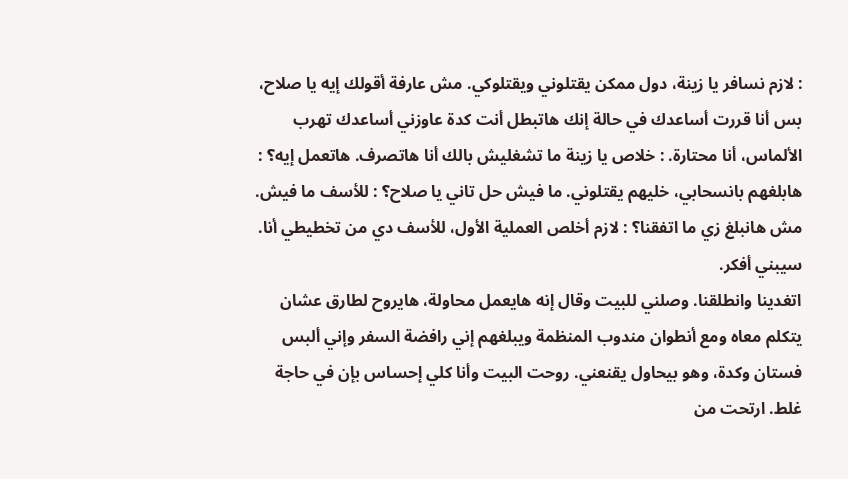: لازم نسافر يا زينة، دول ممكن يقتلوني ويقتلوكي. مش عارفة أقولك إيه يا صلاح، بس أنا قررت أساعدك في حالة إنك هاتبطل أنت كدة عاوزني أساعدك تهرب الألماس، أنا محتارة. : خلاص يا زينة ما تشغليش بالك أنا هاتصرف. هاتعمل إيه؟ : هابلغهم بانسحابي، خليهم يقتلوني. ما فيش حل تاني يا صلاح؟ : للأسف ما فيش. مش هانبلغ زي ما اتفقنا؟ : لازم أخلص العملية الأول، للأسف دي من تخطيطي أنا. سيبني أفكر.
اتغدينا وانطلقنا. وصلني للبيت وقال إنه هايعمل محاولة، هايروح لطارق عشان يتكلم معاه ومع أنطوان مندوب المنظمة ويبلغهم إني رافضة السفر وإني ألبس فستان وكدة، وهو بيحاول يقنعني. روحت البيت وأنا كلي إحساس بإن في حاجة غلط. ارتحت من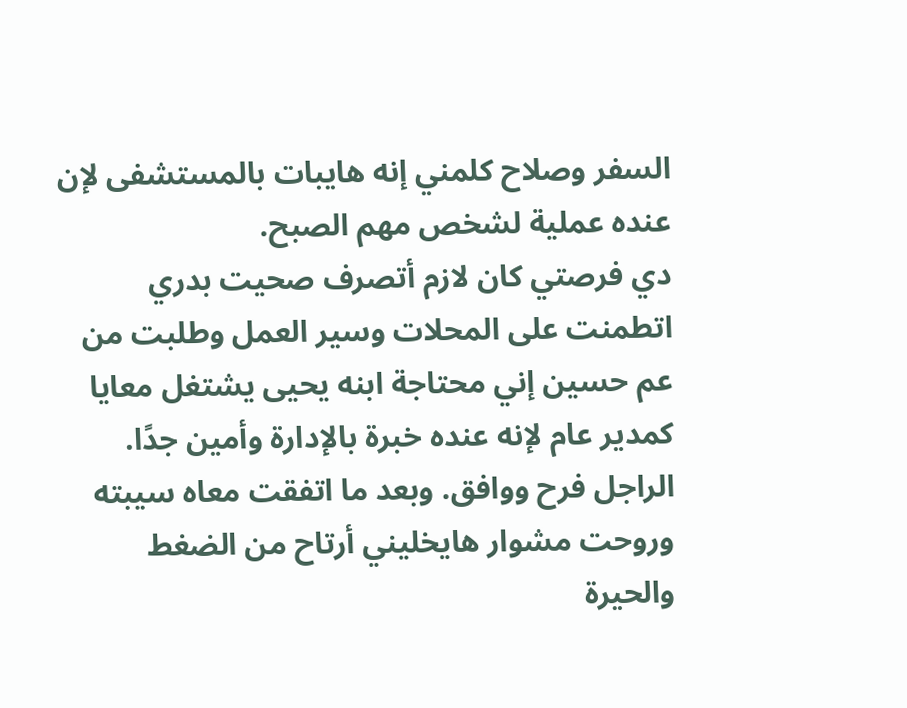السفر وصلاح كلمني إنه هايبات بالمستشفى لإن عنده عملية لشخص مهم الصبح.
دي فرصتي كان لازم أتصرف صحيت بدري اتطمنت على المحلات وسير العمل وطلبت من عم حسين إني محتاجة ابنه يحيى يشتغل معايا كمدير عام لإنه عنده خبرة بالإدارة وأمين جدًا. الراجل فرح ووافق. وبعد ما اتفقت معاه سيبته وروحت مشوار هايخليني أرتاح من الضغط والحيرة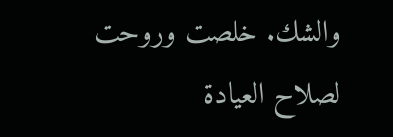والشك. خلصت وروحت لصلاح العيادة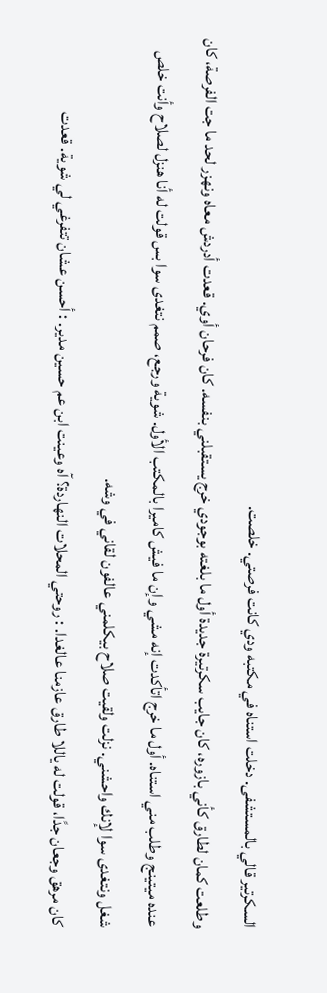السكرتير قالي بالمستشفى. دخلت استناه في مكتبه ودي كانت فرصتي. خلصت.
وطلعت كمان لطارق كأني بازوره، كان جايب سكرتيرة جديدة أول ما بلغته بوجودي خرج يستقبلني بنفسه. كان فرحان أوي. قعدت أدردش معاه ونهزر لحد ما جت الفرصة، كان عنده ميتينج وطلب مني استناه. أول ما خرج اتأكدت إنه مشي وإن ما فيش كاميرا بالمكتب الأول. شوية ورجع، صمم نتغدى سوا بس قولت له أنا هنزل لصلاح وأنت خلص شغل ونتغدى سوا لإنك واحشني. نزلت ولقيت صلاح بيكلمني عالفون لقاني في وشه.
كان مرهق وجعان جدًا، قولت له ياللا طارق عازمنا عالغدا. : روحتي المحلات النهاردة؟ آه وعينت ابن عم حسين مدير. : أحسن عشان تتفرغي لي شوية. قعدت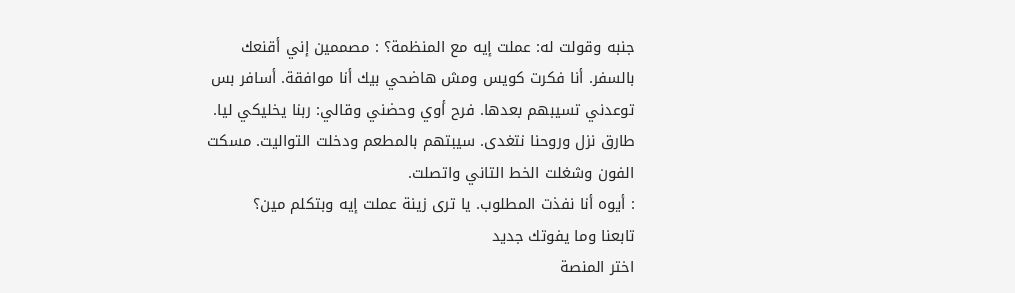جنبه وقولت له: عملت إيه مع المنظمة؟ : مصممين إني أقنعك بالسفر. أنا فكرت كويس ومش هاضحي بيك أنا موافقة. أسافر بس توعدني تسيبهم بعدها. فرح أوي وحضني وقالي: ربنا يخليكي ليا. طارق نزل وروحنا نتغدى. سيبتهم بالمطعم ودخلت التواليت. مسكت الفون وشغلت الخط التاني واتصلت.
: أيوه أنا نفذت المطلوب. يا ترى زينة عملت إيه وبتكلم مين؟
تابعنا وما يفوتك جديد
اختر المنصة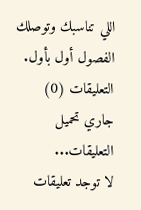اللي تناسبك وتوصلك الفصول أول بأول.
التعليقات (0)
جاري تحميل التعليقات...
لا توجد تعليقات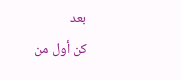بعد
كن أول من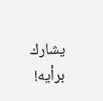يشارك برأيه!